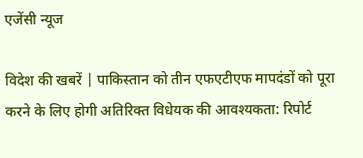एजेंसी न्यूज

विदेश की खबरें | पाकिस्तान को तीन एफएटीएफ मापदंडों को पूरा करने के लिए होगी अतिरिक्त विधेयक की आवश्यकता: रिपोर्ट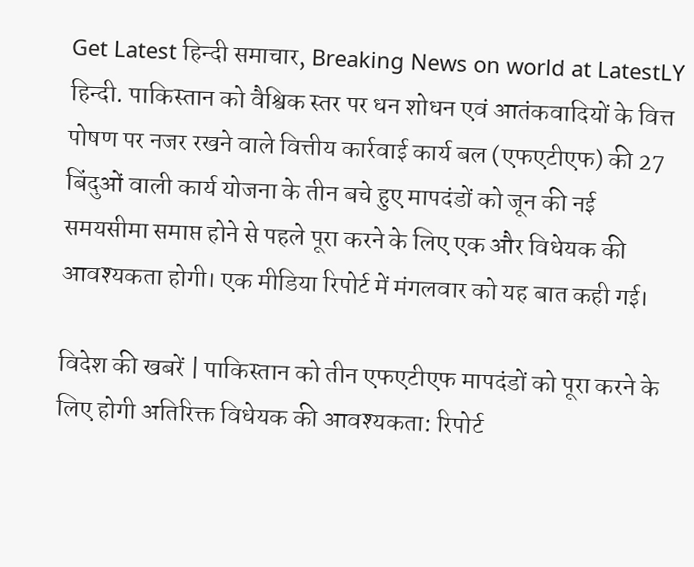Get Latest हिन्दी समाचार, Breaking News on world at LatestLY हिन्दी. पाकिस्तान को वैश्विक स्तर पर धन शोधन एवं आतंकवादियों के वित्त पोषण पर नजर रखने वाले वित्तीय कार्रवाई कार्य बल (एफएटीएफ) की 27 बिंदुओं वाली कार्य योजना के तीन बचे हुए मापदंडों को जून की नई समयसीमा समाप्त होने से पहले पूरा करने के लिए एक और विधेयक की आवश्यकता होगी। एक मीडिया रिपोर्ट में मंगलवार को यह बात कही गई।

विदेश की खबरें | पाकिस्तान को तीन एफएटीएफ मापदंडों को पूरा करने के लिए होगी अतिरिक्त विधेयक की आवश्यकता: रिपोर्ट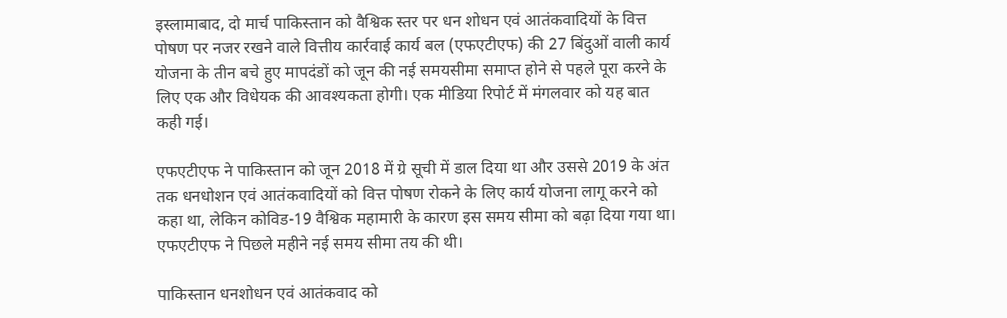इस्लामाबाद, दो मार्च पाकिस्तान को वैश्विक स्तर पर धन शोधन एवं आतंकवादियों के वित्त पोषण पर नजर रखने वाले वित्तीय कार्रवाई कार्य बल (एफएटीएफ) की 27 बिंदुओं वाली कार्य योजना के तीन बचे हुए मापदंडों को जून की नई समयसीमा समाप्त होने से पहले पूरा करने के लिए एक और विधेयक की आवश्यकता होगी। एक मीडिया रिपोर्ट में मंगलवार को यह बात कही गई।

एफएटीएफ ने पाकिस्तान को जून 2018 में ग्रे सूची में डाल दिया था और उससे 2019 के अंत तक धनधोशन एवं आतंकवादियों को वित्त पोषण रोकने के लिए कार्य योजना लागू करने को कहा था, लेकिन कोविड-19 वैश्विक महामारी के कारण इस समय सीमा को बढ़ा दिया गया था। एफएटीएफ ने पिछले महीने नई समय सीमा तय की थी।

पाकिस्तान धनशोधन एवं आतंकवाद को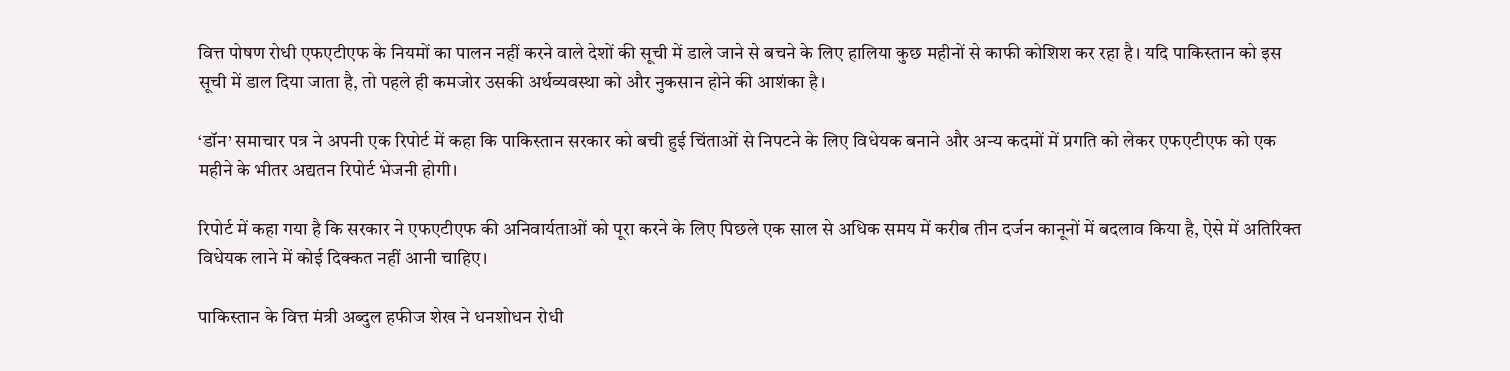वित्त पोषण रोधी एफएटीएफ के नियमों का पालन नहीं करने वाले देशों की सूची में डाले जाने से बचने के लिए हालिया कुछ महीनों से काफी कोशिश कर रहा है। यदि पाकिस्तान को इस सूची में डाल दिया जाता है, तो पहले ही कमजोर उसकी अर्थव्यवस्था को और नुकसान होने की आशंका है।

‘डॉन’ समाचार पत्र ने अपनी एक रिपोर्ट में कहा कि पाकिस्तान सरकार को बची हुई चिंताओं से निपटने के लिए विधेयक बनाने और अन्य कदमों में प्रगति को लेकर एफएटीएफ को एक महीने के भीतर अद्यतन रिपोर्ट भेजनी होगी।

रिपोर्ट में कहा गया है कि सरकार ने एफएटीएफ की अनिवार्यताओं को पूरा करने के लिए पिछले एक साल से अधिक समय में करीब तीन दर्जन कानूनों में बदलाव किया है, ऐसे में अतिरिक्त विधेयक लाने में कोई दिक्कत नहीं आनी चाहिए।

पाकिस्तान के वित्त मंत्री अब्दुल हफीज शेख ने धनशोधन रोधी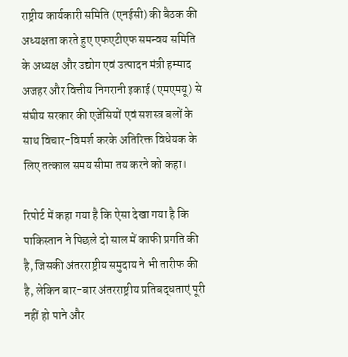राष्ट्रीय कार्यकारी समिति (एनईसी) की बैठक की अध्यक्षता करते हुए एफएटीएफ समन्वय समिति के अध्यक्ष और उद्योग एवं उत्पादन मंत्री हम्माद अजहर और वित्तीय निगरानी इकाई (एमएमयू) से संघीय सरकार की एजेंसियों एवं सशस्त्र बलों के साथ विचार-विमर्श करके अतिरिक्त विधेयक के लिए तत्काल समय सीमा तय करने को कहा।

रिपोर्ट में कहा गया है कि ऐसा देखा गया है कि पाकिस्तान ने पिछले दो साल में काफी प्रगति की है, जिसकी अंतरराष्ट्रीय समुदाय ने भी तारीफ की है, लेकिन बार-बार अंतरराष्ट्रीय प्रतिबद्धताएं पूरी नहीं हो पाने और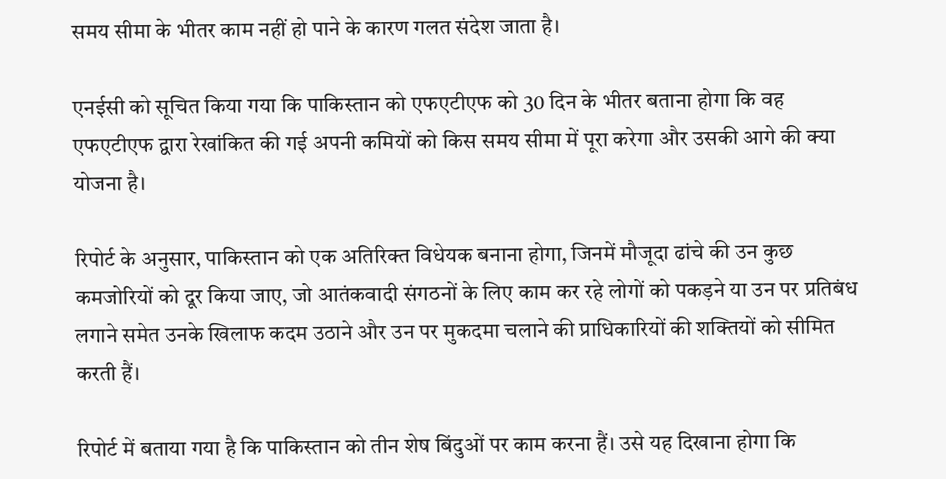समय सीमा के भीतर काम नहीं हो पाने के कारण गलत संदेश जाता है।

एनईसी को सूचित किया गया कि पाकिस्तान को एफएटीएफ को 30 दिन के भीतर बताना होगा कि वह एफएटीएफ द्वारा रेखांकित की गई अपनी कमियों को किस समय सीमा में पूरा करेगा और उसकी आगे की क्या योजना है।

रिपोर्ट के अनुसार, पाकिस्तान को एक अतिरिक्त विधेयक बनाना होगा, जिनमें मौजूदा ढांचे की उन कुछ कमजोरियों को दूर किया जाए, जो आतंकवादी संगठनों के लिए काम कर रहे लोगों को पकड़ने या उन पर प्रतिबंध लगाने समेत उनके खिलाफ कदम उठाने और उन पर मुकदमा चलाने की प्राधिकारियों की शक्तियों को सीमित करती हैं।

रिपोर्ट में बताया गया है कि पाकिस्तान को तीन शेष बिंदुओं पर काम करना हैं। उसे यह दिखाना होगा कि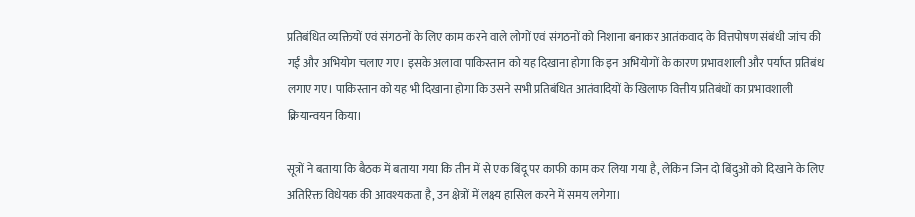प्रतिबंधित व्यक्तियों एवं संगठनों के लिए काम करने वाले लोगों एवं संगठनों को निशाना बनाकर आतंकवाद के वित्तपोषण संबंधी जांच की गईं और अभियोग चलाए गए। इसके अलावा पाकिस्तान को यह दिखाना होगा कि इन अभियोगों के कारण प्रभावशाली और पर्याप्त प्रतिबंध लगाए गए। पाकिस्तान को यह भी दिखाना होगा कि उसने सभी प्रतिबंधित आतंवादियों के खिलाफ वित्तीय प्रतिबंधों का प्रभावशाली क्रियान्वयन किया।

सूत्रों ने बताया कि बैठक में बताया गया कि तीन में से एक बिंदू पर काफी काम कर लिया गया है, लेकिन जिन दो बिंदुओं को दिखाने के लिए अतिरिक्त विधेयक की आवश्यकता है, उन क्षेत्रों में लक्ष्य हासिल करने में समय लगेगा।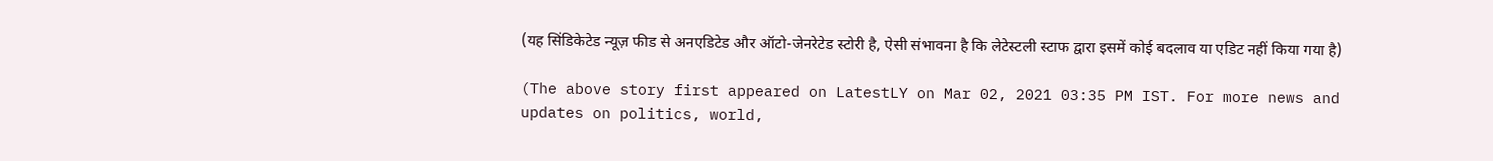(यह सिंडिकेटेड न्यूज़ फीड से अनएडिटेड और ऑटो-जेनरेटेड स्टोरी है, ऐसी संभावना है कि लेटेस्टली स्टाफ द्वारा इसमें कोई बदलाव या एडिट नहीं किया गया है)

(The above story first appeared on LatestLY on Mar 02, 2021 03:35 PM IST. For more news and updates on politics, world,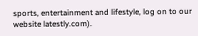sports, entertainment and lifestyle, log on to our website latestly.com).